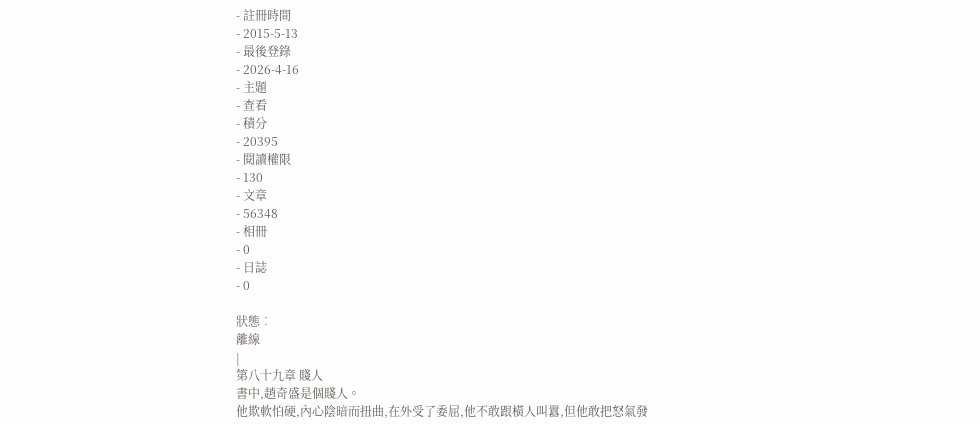- 註冊時間
- 2015-5-13
- 最後登錄
- 2026-4-16
- 主題
- 查看
- 積分
- 20395
- 閱讀權限
- 130
- 文章
- 56348
- 相冊
- 0
- 日誌
- 0

狀態︰
離線
|
第八十九章 賤人
書中,趙奇盛是個賤人。
他欺軟怕硬,內心陰暗而扭曲,在外受了委屈,他不敢跟橫人叫囂,但他敢把怒氣發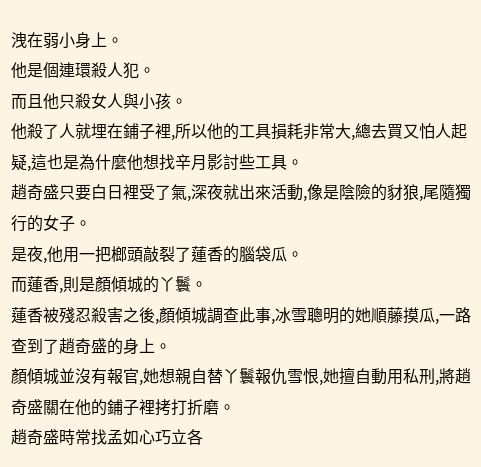洩在弱小身上。
他是個連環殺人犯。
而且他只殺女人與小孩。
他殺了人就埋在鋪子裡,所以他的工具損耗非常大,總去買又怕人起疑,這也是為什麼他想找辛月影討些工具。
趙奇盛只要白日裡受了氣,深夜就出來活動,像是陰險的豺狼,尾隨獨行的女子。
是夜,他用一把榔頭敲裂了蓮香的腦袋瓜。
而蓮香,則是顏傾城的丫鬟。
蓮香被殘忍殺害之後,顏傾城調查此事,冰雪聰明的她順藤摸瓜,一路查到了趙奇盛的身上。
顏傾城並沒有報官,她想親自替丫鬟報仇雪恨,她擅自動用私刑,將趙奇盛關在他的鋪子裡拷打折磨。
趙奇盛時常找孟如心巧立各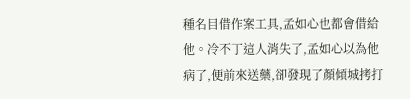種名目借作案工具,孟如心也都會借給他。冷不丁這人消失了,孟如心以為他病了,便前來送藥,卻發現了顏傾城拷打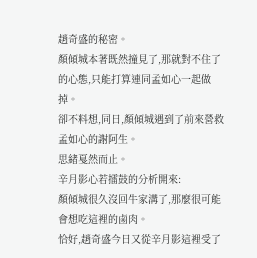趙奇盛的秘密。
顏傾城本著既然撞見了,那就對不住了的心態,只能打算連同孟如心一起做掉。
卻不料想,同日,顏傾城遇到了前來營救孟如心的謝阿生。
思緒戛然而止。
辛月影心若擂鼓的分析開來:
顏傾城很久沒回牛家溝了,那麼很可能會想吃這裡的鹵肉。
恰好,趙奇盛今日又從辛月影這裡受了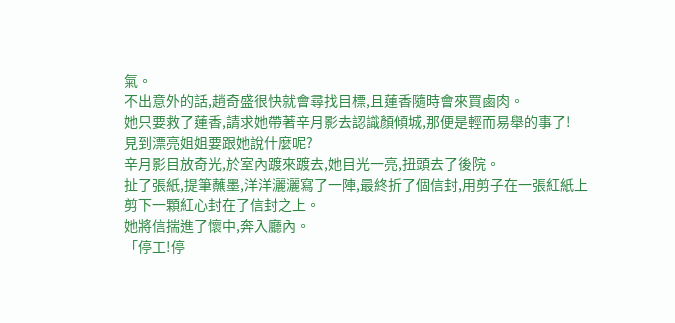氣。
不出意外的話,趙奇盛很快就會尋找目標,且蓮香隨時會來買鹵肉。
她只要救了蓮香,請求她帶著辛月影去認識顏傾城,那便是輕而易舉的事了!
見到漂亮姐姐要跟她說什麼呢?
辛月影目放奇光,於室內踱來踱去,她目光一亮,扭頭去了後院。
扯了張紙,提筆蘸墨,洋洋灑灑寫了一陣,最終折了個信封,用剪子在一張紅紙上剪下一顆紅心封在了信封之上。
她將信揣進了懷中,奔入廳內。
「停工!停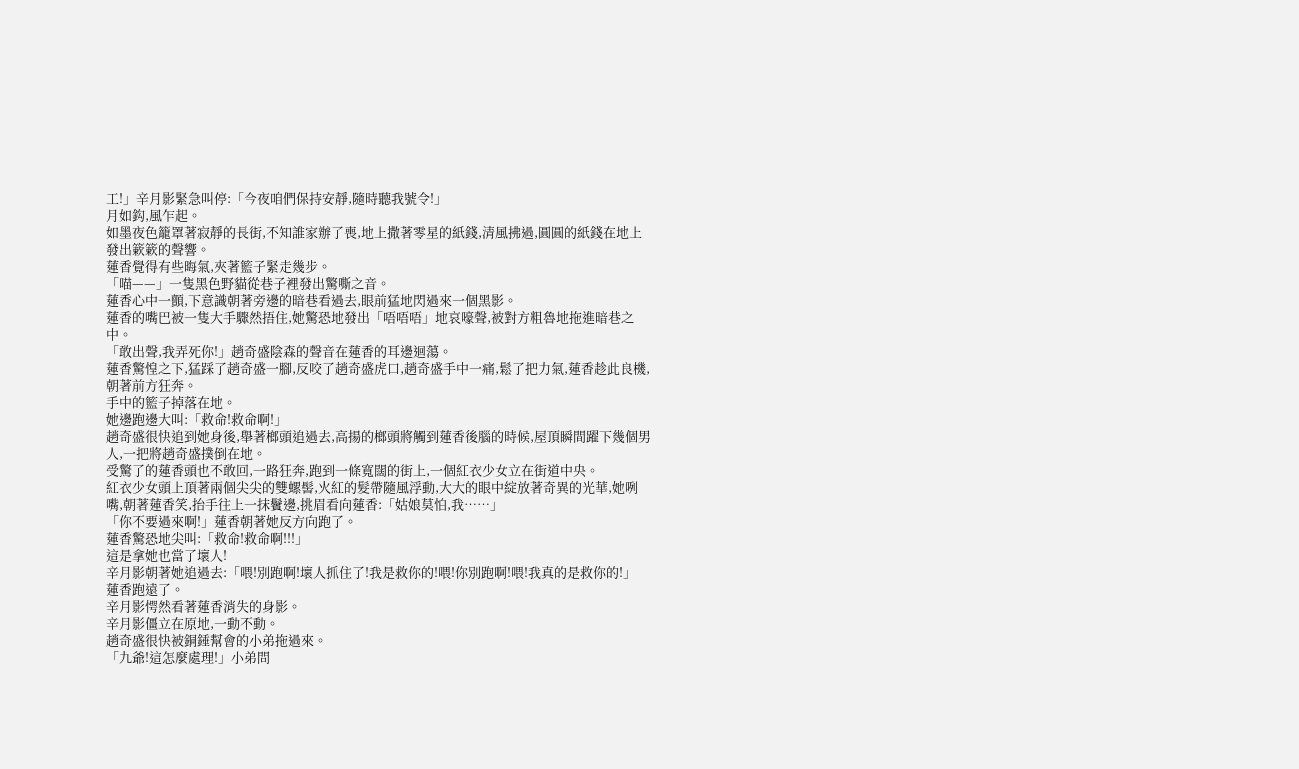工!」辛月影緊急叫停:「今夜咱們保持安靜,隨時聽我號令!」
月如鈎,風乍起。
如墨夜色籠罩著寂靜的長街,不知誰家辦了喪,地上撒著零星的紙錢,清風拂過,圓圓的紙錢在地上發出簌簌的聲響。
蓮香覺得有些晦氣,夾著籃子緊走幾步。
「喵——」一隻黑色野貓從巷子裡發出驚嘶之音。
蓮香心中一顫,下意識朝著旁邊的暗巷看過去,眼前猛地閃過來一個黑影。
蓮香的嘴巴被一隻大手驟然捂住,她驚恐地發出「唔唔唔」地哀嚎聲,被對方粗魯地拖進暗巷之中。
「敢出聲,我弄死你!」趙奇盛陰森的聲音在蓮香的耳邊迴蕩。
蓮香驚惶之下,猛踩了趙奇盛一腳,反咬了趙奇盛虎口,趙奇盛手中一痛,鬆了把力氣,蓮香趁此良機,朝著前方狂奔。
手中的籃子掉落在地。
她邊跑邊大叫:「救命!救命啊!」
趙奇盛很快追到她身後,舉著榔頭追過去,高揚的榔頭將觸到蓮香後腦的時候,屋頂瞬間躍下幾個男人,一把將趙奇盛撲倒在地。
受驚了的蓮香頭也不敢回,一路狂奔,跑到一條寬闊的街上,一個紅衣少女立在街道中央。
紅衣少女頭上頂著兩個尖尖的雙螺髻,火紅的髮帶隨風浮動,大大的眼中綻放著奇異的光華,她咧嘴,朝著蓮香笑,抬手往上一抹鬢邊,挑眉看向蓮香:「姑娘莫怕,我……」
「你不要過來啊!」蓮香朝著她反方向跑了。
蓮香驚恐地尖叫:「救命!救命啊!!!」
這是拿她也當了壞人!
辛月影朝著她追過去:「喂!別跑啊!壞人抓住了!我是救你的!喂!你別跑啊!喂!我真的是救你的!」
蓮香跑遠了。
辛月影愕然看著蓮香消失的身影。
辛月影僵立在原地,一動不動。
趙奇盛很快被銅錘幫會的小弟拖過來。
「九爺!這怎麼處理!」小弟問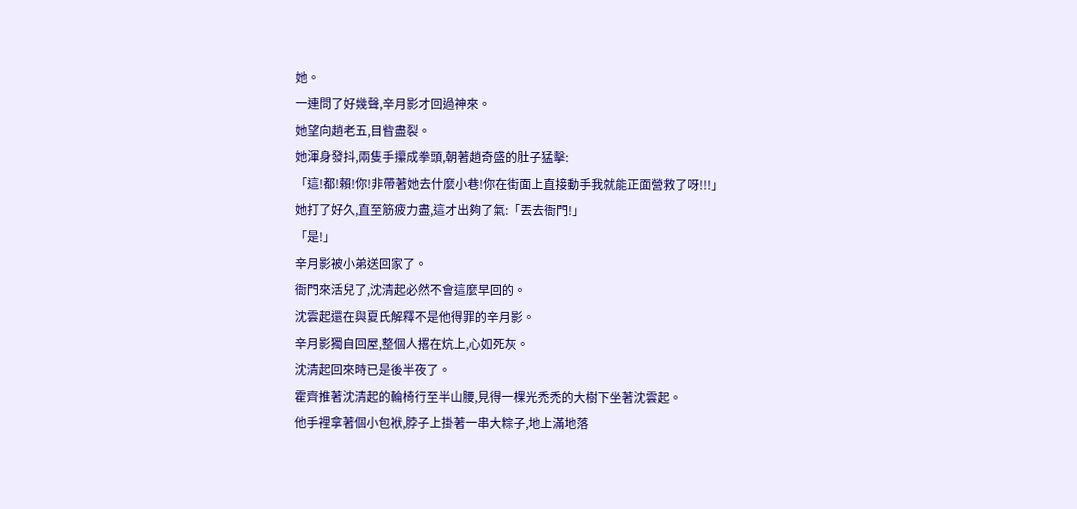她。
一連問了好幾聲,辛月影才回過神來。
她望向趙老五,目眥盡裂。
她渾身發抖,兩隻手攥成拳頭,朝著趙奇盛的肚子猛擊:
「這!都!賴!你!非帶著她去什麼小巷!你在街面上直接動手我就能正面營救了呀!!!」
她打了好久,直至筋疲力盡,這才出夠了氣:「丟去衙門!」
「是!」
辛月影被小弟送回家了。
衙門來活兒了,沈清起必然不會這麼早回的。
沈雲起還在與夏氏解釋不是他得罪的辛月影。
辛月影獨自回屋,整個人撂在炕上,心如死灰。
沈清起回來時已是後半夜了。
霍齊推著沈清起的輪椅行至半山腰,見得一棵光禿禿的大樹下坐著沈雲起。
他手裡拿著個小包袱,脖子上掛著一串大粽子,地上滿地落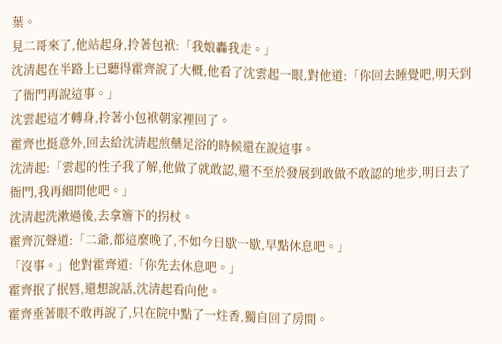葉。
見二哥來了,他站起身,拎著包袱:「我娘轟我走。」
沈清起在半路上已聽得霍齊說了大概,他看了沈雲起一眼,對他道:「你回去睡覺吧,明天到了衙門再說這事。」
沈雲起這才轉身,拎著小包袱朝家裡回了。
霍齊也挺意外,回去給沈清起煎藥足浴的時候還在說這事。
沈清起:「雲起的性子我了解,他做了就敢認,還不至於發展到敢做不敢認的地步,明日去了衙門,我再細問他吧。」
沈清起洗漱過後,去拿簷下的拐杖。
霍齊沉聲道:「二爺,都這麼晚了,不如今日歇一歇,早點休息吧。」
「沒事。」他對霍齊道:「你先去休息吧。」
霍齊抿了抿唇,還想說話,沈清起看向他。
霍齊垂著眼不敢再說了,只在院中點了一炷香,獨自回了房間。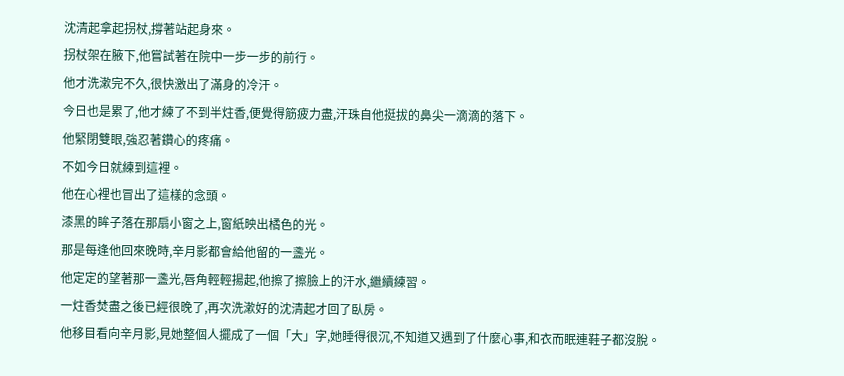沈清起拿起拐杖,撐著站起身來。
拐杖架在腋下,他嘗試著在院中一步一步的前行。
他才洗漱完不久,很快激出了滿身的冷汗。
今日也是累了,他才練了不到半炷香,便覺得筋疲力盡,汗珠自他挺拔的鼻尖一滴滴的落下。
他緊閉雙眼,強忍著鑽心的疼痛。
不如今日就練到這裡。
他在心裡也冒出了這樣的念頭。
漆黑的眸子落在那扇小窗之上,窗紙映出橘色的光。
那是每逢他回來晚時,辛月影都會給他留的一盞光。
他定定的望著那一盞光,唇角輕輕揚起,他擦了擦臉上的汗水,繼續練習。
一炷香焚盡之後已經很晚了,再次洗漱好的沈清起才回了臥房。
他移目看向辛月影,見她整個人擺成了一個「大」字,她睡得很沉,不知道又遇到了什麼心事,和衣而眠連鞋子都沒脫。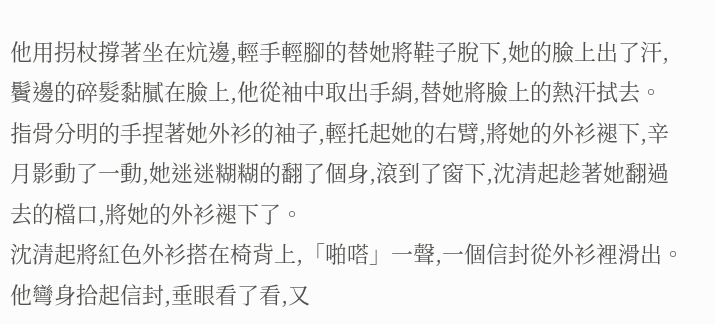他用拐杖撐著坐在炕邊,輕手輕腳的替她將鞋子脫下,她的臉上出了汗,鬢邊的碎髮黏膩在臉上,他從袖中取出手絹,替她將臉上的熱汗拭去。
指骨分明的手捏著她外衫的袖子,輕托起她的右臂,將她的外衫褪下,辛月影動了一動,她迷迷糊糊的翻了個身,滾到了窗下,沈清起趁著她翻過去的檔口,將她的外衫褪下了。
沈清起將紅色外衫搭在椅背上,「啪嗒」一聲,一個信封從外衫裡滑出。
他彎身拾起信封,垂眼看了看,又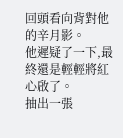回頭看向背對他的辛月影。
他遲疑了一下,最終還是輕輕將紅心啟了。
抽出一張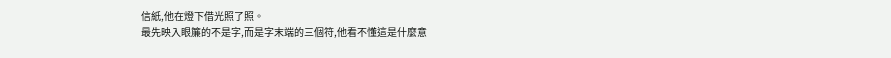信紙,他在燈下借光照了照。
最先映入眼簾的不是字,而是字末端的三個符,他看不懂這是什麼意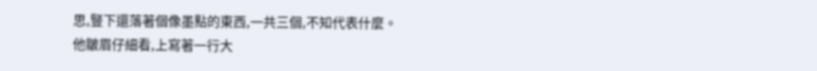思,豎下還落著個像墨點的東西,一共三個,不知代表什麼。
他皺眉仔細看,上寫著一行大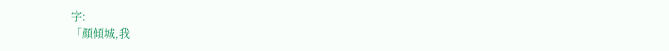字:
「顏傾城,我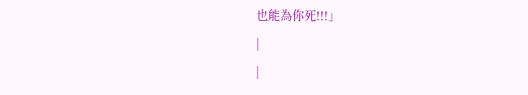也能為你死!!!」
|
|